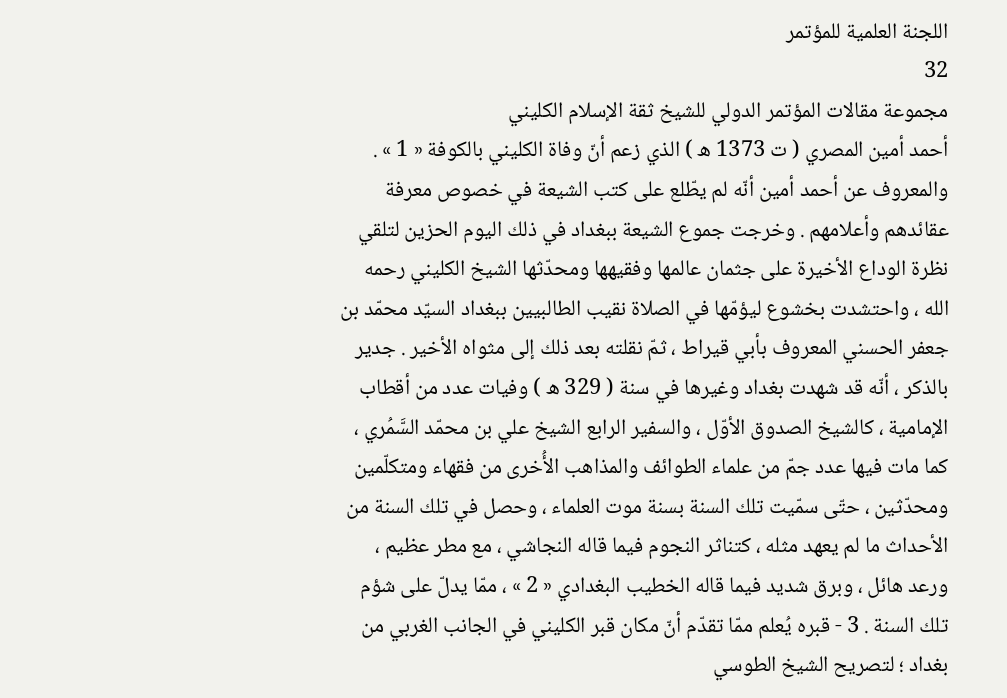اللجنة العلمية للمؤتمر
32
مجموعة مقالات المؤتمر الدولي للشيخ ثقة الإسلام الكليني
أحمد أمين المصري ( ت 1373 ه ) الذي زعم أنّ وفاة الكليني بالكوفة « 1 » . والمعروف عن أحمد أمين أنّه لم يطّلع على كتب الشيعة في خصوص معرفة عقائدهم وأعلامهم . وخرجت جموع الشيعة ببغداد في ذلك اليوم الحزين لتلقي نظرة الوداع الأخيرة على جثمان عالمها وفقيهها ومحدّثها الشيخ الكليني رحمه الله ، واحتشدت بخشوع ليؤمّها في الصلاة نقيب الطالبيين ببغداد السيّد محمّد بن جعفر الحسني المعروف بأبي قيراط ، ثمّ نقلته بعد ذلك إلى مثواه الأخير . جدير بالذكر ، أنّه قد شهدت بغداد وغيرها في سنة ( 329 ه ) وفيات عدد من أقطاب الإمامية ، كالشيخ الصدوق الأوّل ، والسفير الرابع الشيخ علي بن محمّد السَّمُري ، كما مات فيها عدد جمّ من علماء الطوائف والمذاهب الأُخرى من فقهاء ومتكلّمين ومحدّثين ، حتّى سمّيت تلك السنة بسنة موت العلماء ، وحصل في تلك السنة من الأحداث ما لم يعهد مثله ، كتناثر النجوم فيما قاله النجاشي ، مع مطر عظيم ، ورعد هائل ، وبرق شديد فيما قاله الخطيب البغدادي « 2 » ، ممّا يدلّ على شؤم تلك السنة . 3 - قبره يُعلم ممّا تقدّم أنّ مكان قبر الكليني في الجانب الغربي من بغداد ؛ لتصريح الشيخ الطوسي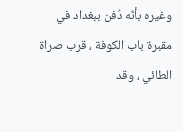وغيره بأنّه دُفن ببغداد في مقبرة باب الكوفة ، قرب صراة الطائي ، وقد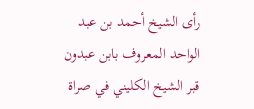رأى الشيخ أحمد بن عبد الواحد المعروف بابن عبدون قبر الشيخ الكليني في صراة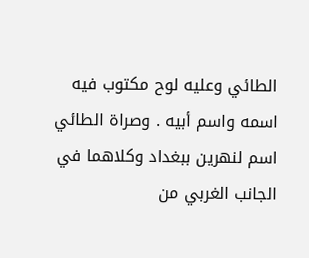الطائي وعليه لوح مكتوب فيه اسمه واسم أبيه . وصراة الطائي اسم لنهرين ببغداد وكلاهما في الجانب الغربي من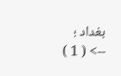بغداد ؛
--> ( 1 )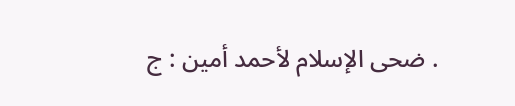. ضحى الإسلام لأحمد أمين : ج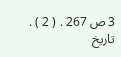3 ص 267 . ( 2 ) . تاريخ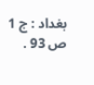بغداد : ج 1 ص 93 .